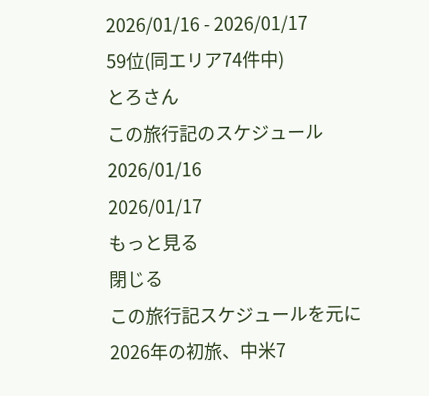2026/01/16 - 2026/01/17
59位(同エリア74件中)
とろさん
この旅行記のスケジュール
2026/01/16
2026/01/17
もっと見る
閉じる
この旅行記スケジュールを元に
2026年の初旅、中米7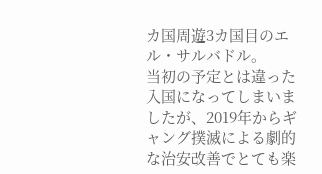カ国周遊3カ国目のエル・サルバドル。
当初の予定とは違った入国になってしまいましたが、2019年からギャング撲滅による劇的な治安改善でとても楽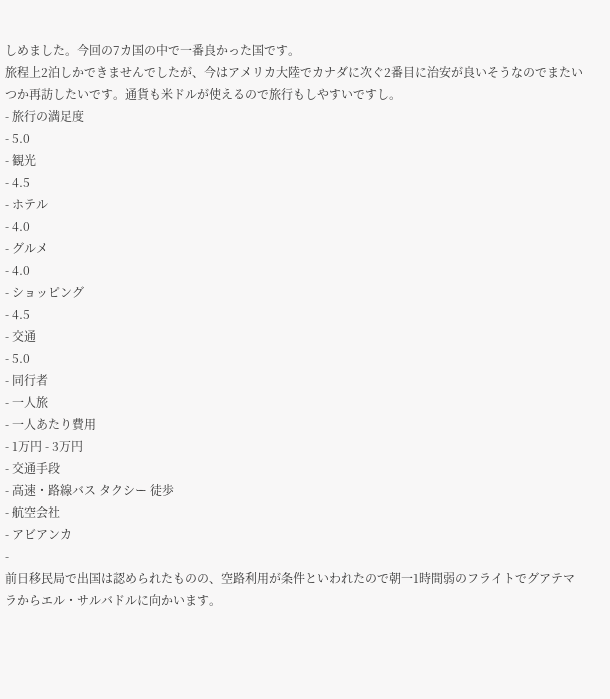しめました。今回の7カ国の中で一番良かった国です。
旅程上2泊しかできませんでしたが、今はアメリカ大陸でカナダに次ぐ2番目に治安が良いそうなのでまたいつか再訪したいです。通貨も米ドルが使えるので旅行もしやすいですし。
- 旅行の満足度
- 5.0
- 観光
- 4.5
- ホテル
- 4.0
- グルメ
- 4.0
- ショッピング
- 4.5
- 交通
- 5.0
- 同行者
- 一人旅
- 一人あたり費用
- 1万円 - 3万円
- 交通手段
- 高速・路線バス タクシー 徒歩
- 航空会社
- アビアンカ
-
前日移民局で出国は認められたものの、空路利用が条件といわれたので朝一1時間弱のフライトでグアテマラからエル・サルバドルに向かいます。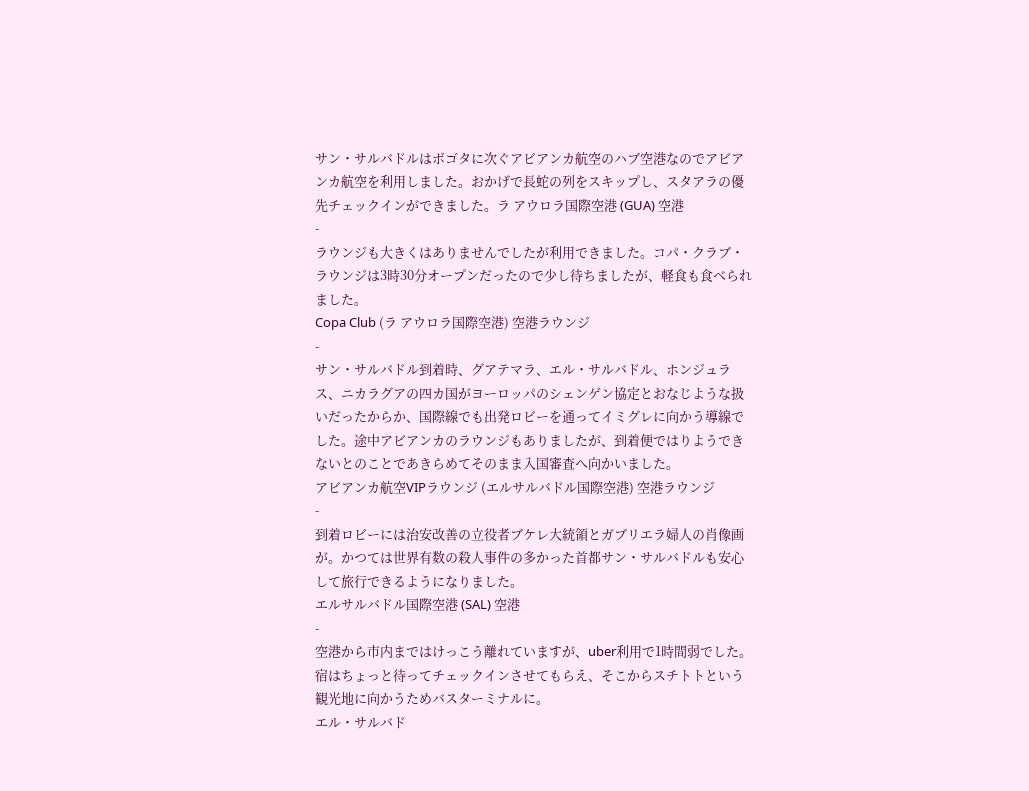サン・サルバドルはボゴタに次ぐアビアンカ航空のハブ空港なのでアビアンカ航空を利用しました。おかげで長蛇の列をスキップし、スタアラの優先チェックインができました。ラ アウロラ国際空港 (GUA) 空港
-
ラウンジも大きくはありませんでしたが利用できました。コパ・クラブ・ラウンジは3時30分オープンだったので少し待ちましたが、軽食も食べられました。
Copa Club (ラ アウロラ国際空港) 空港ラウンジ
-
サン・サルバドル到着時、グアテマラ、エル・サルバドル、ホンジュラス、ニカラグアの四カ国がヨーロッパのシェンゲン協定とおなじような扱いだったからか、国際線でも出発ロビーを通ってイミグレに向かう導線でした。途中アビアンカのラウンジもありましたが、到着便ではりようできないとのことであきらめてそのまま入国審査へ向かいました。
アビアンカ航空VIPラウンジ (エルサルバドル国際空港) 空港ラウンジ
-
到着ロビーには治安改善の立役者ブケレ大統領とガブリエラ婦人の肖像画が。かつては世界有数の殺人事件の多かった首都サン・サルバドルも安心して旅行できるようになりました。
エルサルバドル国際空港 (SAL) 空港
-
空港から市内まではけっこう離れていますが、uber利用で1時間弱でした。宿はちょっと待ってチェックインさせてもらえ、そこからスチトトという観光地に向かうためバスターミナルに。
エル・サルバド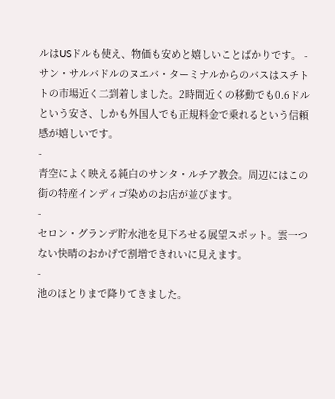ルはUSドルも使え、物価も安めと嬉しいことばかりです。 -
サン・サルバドルのヌエバ・ターミナルからのバスはスチトトの市場近く二到着しました。2時間近くの移動でも0.6ドルという安さ、しかも外国人でも正規料金で乗れるという信頼感が嬉しいです。
-
青空によく映える純白のサンタ・ルチア教会。周辺にはこの街の特産インディゴ染めのお店が並びます。
-
セロン・グランデ貯水池を見下ろせる展望スポット。雲一つない快晴のおかげで割増できれいに見えます。
-
池のほとりまで降りてきました。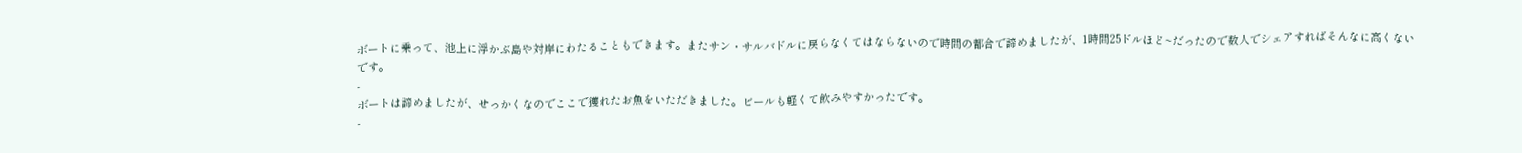ボートに乗って、池上に浮かぶ島や対岸にわたることもできます。またサン・サルバドルに戻らなくてはならないので時間の都合で諦めましたが、1時間25ドルほど~だったので数人でシェアすればそんなに高くないです。
-
ボートは諦めましたが、せっかくなのでここで獲れたお魚をいただきました。ビールも軽くて飲みやすかったです。
-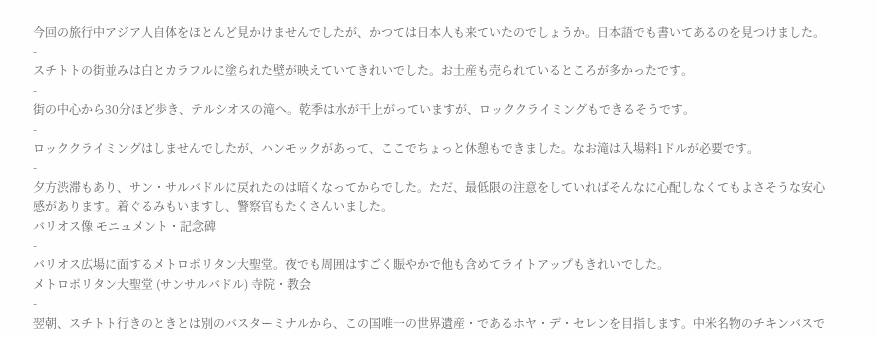今回の旅行中アジア人自体をほとんど見かけませんでしたが、かつては日本人も来ていたのでしょうか。日本語でも書いてあるのを見つけました。
-
スチトトの街並みは白とカラフルに塗られた壁が映えていてきれいでした。お土産も売られているところが多かったです。
-
街の中心から30分ほど歩き、テルシオスの滝へ。乾季は水が干上がっていますが、ロッククライミングもできるそうです。
-
ロッククライミングはしませんでしたが、ハンモックがあって、ここでちょっと休憩もできました。なお滝は入場料1ドルが必要です。
-
夕方渋滞もあり、サン・サルバドルに戻れたのは暗くなってからでした。ただ、最低限の注意をしていればそんなに心配しなくてもよさそうな安心感があります。着ぐるみもいますし、警察官もたくさんいました。
バリオス像 モニュメント・記念碑
-
バリオス広場に面するメトロポリタン大聖堂。夜でも周囲はすごく賑やかで他も含めてライトアップもきれいでした。
メトロポリタン大聖堂 (サンサルバドル) 寺院・教会
-
翌朝、スチトト行きのときとは別のバスターミナルから、この国唯一の世界遺産・であるホヤ・デ・セレンを目指します。中米名物のチキンバスで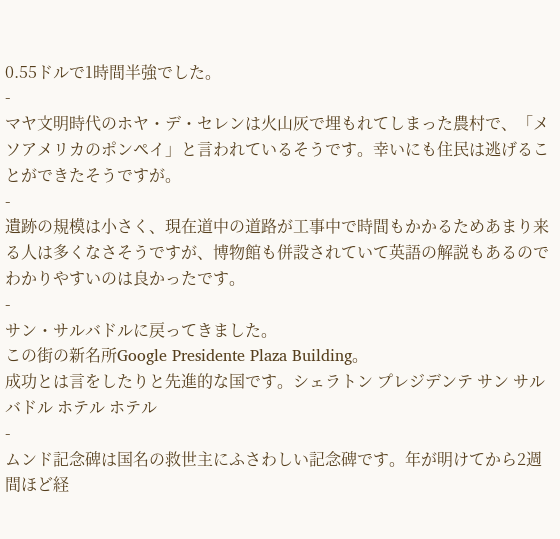0.55ドルで1時間半強でした。
-
マヤ文明時代のホヤ・デ・セレンは火山灰で埋もれてしまった農村で、「メソアメリカのポンペイ」と言われているそうです。幸いにも住民は逃げることができたそうですが。
-
遺跡の規模は小さく、現在道中の道路が工事中で時間もかかるためあまり来る人は多くなさそうですが、博物館も併設されていて英語の解説もあるのでわかりやすいのは良かったです。
-
サン・サルバドルに戻ってきました。
この街の新名所Google Presidente Plaza Building。
成功とは言をしたりと先進的な国です。シェラトン プレジデンテ サン サルバドル ホテル ホテル
-
ムンド記念碑は国名の救世主にふさわしい記念碑です。年が明けてから2週間ほど経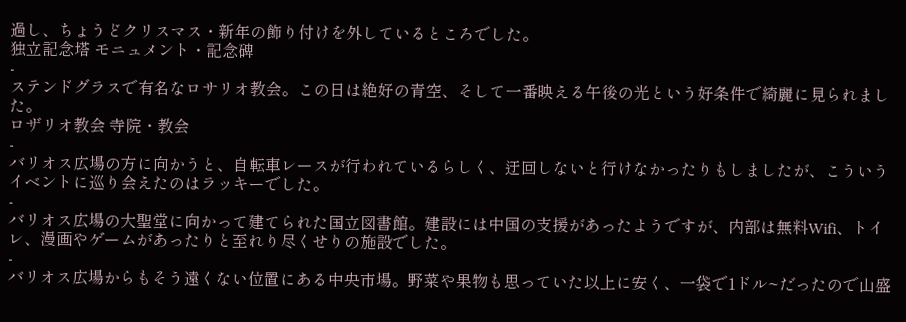過し、ちょうどクリスマス・新年の飾り付けを外しているところでした。
独立記念塔 モニュメント・記念碑
-
ステンドグラスで有名なロサリオ教会。この日は絶好の青空、そして一番映える午後の光という好条件で綺麗に見られました。
ロザリオ教会 寺院・教会
-
バリオス広場の方に向かうと、自転車レースが行われているらしく、迂回しないと行けなかったりもしましたが、こういうイベントに巡り会えたのはラッキーでした。
-
バリオス広場の大聖堂に向かって建てられた国立図書館。建設には中国の支援があったようですが、内部は無料Wifi、トイレ、漫画やゲームがあったりと至れり尽くせりの施設でした。
-
バリオス広場からもそう遠くない位置にある中央市場。野菜や果物も思っていた以上に安く、一袋で1ドル~だったので山盛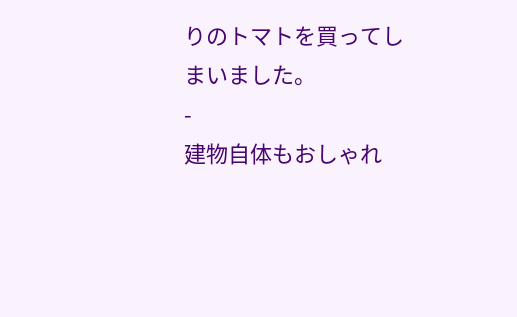りのトマトを買ってしまいました。
-
建物自体もおしゃれ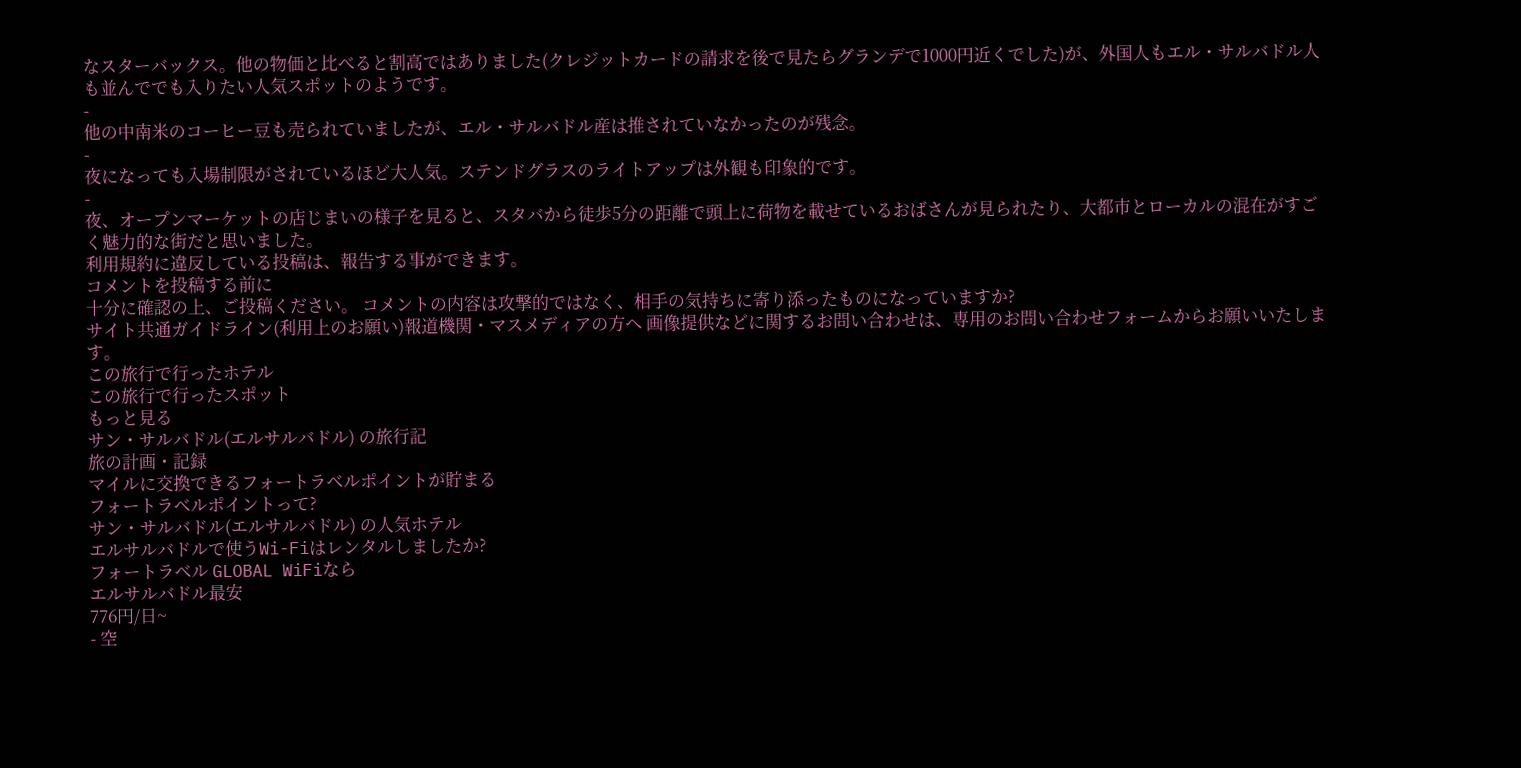なスターバックス。他の物価と比べると割高ではありました(クレジットカードの請求を後で見たらグランデで1000円近くでした)が、外国人もエル・サルバドル人も並んででも入りたい人気スポットのようです。
-
他の中南米のコーヒー豆も売られていましたが、エル・サルバドル産は推されていなかったのが残念。
-
夜になっても入場制限がされているほど大人気。ステンドグラスのライトアップは外観も印象的です。
-
夜、オープンマーケットの店じまいの様子を見ると、スタバから徒歩5分の距離で頭上に荷物を載せているおばさんが見られたり、大都市とローカルの混在がすごく魅力的な街だと思いました。
利用規約に違反している投稿は、報告する事ができます。
コメントを投稿する前に
十分に確認の上、ご投稿ください。 コメントの内容は攻撃的ではなく、相手の気持ちに寄り添ったものになっていますか?
サイト共通ガイドライン(利用上のお願い)報道機関・マスメディアの方へ 画像提供などに関するお問い合わせは、専用のお問い合わせフォームからお願いいたします。
この旅行で行ったホテル
この旅行で行ったスポット
もっと見る
サン・サルバドル(エルサルバドル) の旅行記
旅の計画・記録
マイルに交換できるフォートラベルポイントが貯まる
フォートラベルポイントって?
サン・サルバドル(エルサルバドル) の人気ホテル
エルサルバドルで使うWi-Fiはレンタルしましたか?
フォートラベル GLOBAL WiFiなら
エルサルバドル最安
776円/日~
- 空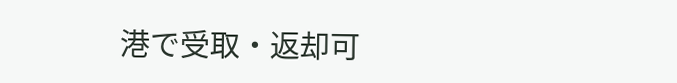港で受取・返却可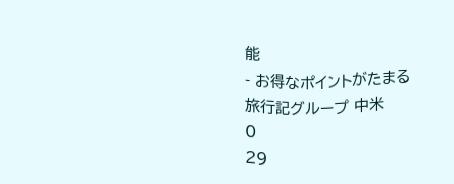能
- お得なポイントがたまる
旅行記グループ 中米
0
29